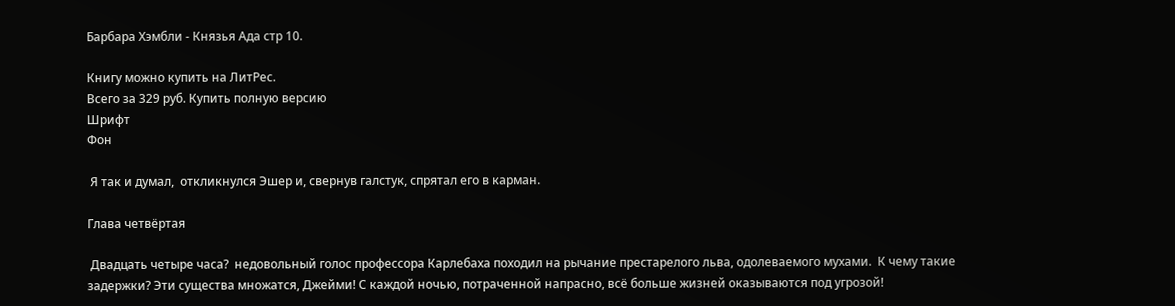Барбара Хэмбли - Князья Ада стр 10.

Книгу можно купить на ЛитРес.
Всего за 329 руб. Купить полную версию
Шрифт
Фон

 Я так и думал,  откликнулся Эшер и, свернув галстук, спрятал его в карман.

Глава четвёртая

 Двадцать четыре часа?  недовольный голос профессора Карлебаха походил на рычание престарелого льва, одолеваемого мухами.  К чему такие задержки? Эти существа множатся, Джейми! С каждой ночью, потраченной напрасно, всё больше жизней оказываются под угрозой!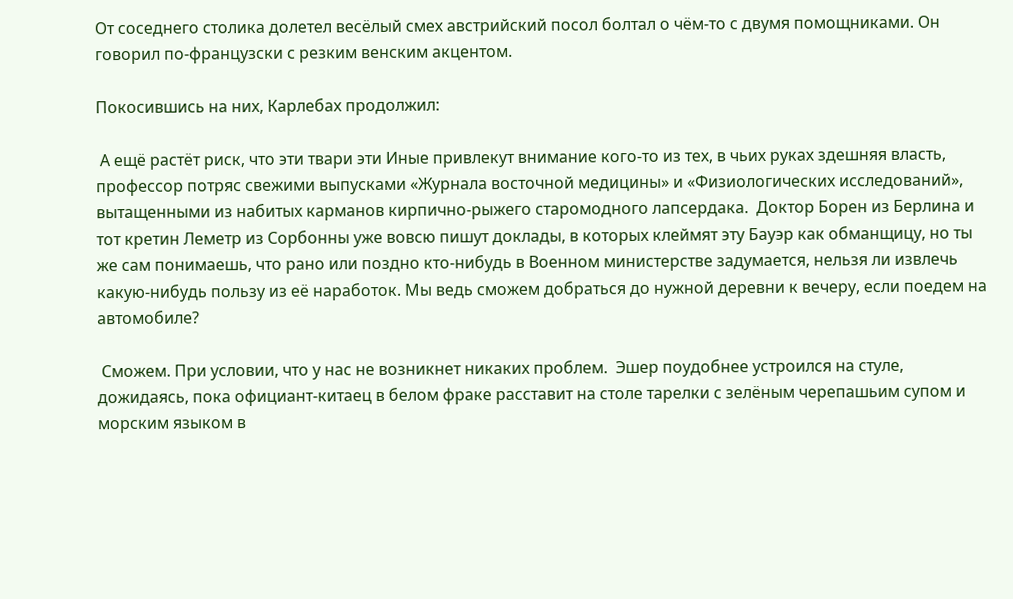От соседнего столика долетел весёлый смех австрийский посол болтал о чём-то с двумя помощниками. Он говорил по-французски с резким венским акцентом.

Покосившись на них, Карлебах продолжил:

 А ещё растёт риск, что эти твари эти Иные привлекут внимание кого-то из тех, в чьих руках здешняя власть,  профессор потряс свежими выпусками «Журнала восточной медицины» и «Физиологических исследований», вытащенными из набитых карманов кирпично-рыжего старомодного лапсердака.  Доктор Борен из Берлина и тот кретин Леметр из Сорбонны уже вовсю пишут доклады, в которых клеймят эту Бауэр как обманщицу, но ты же сам понимаешь, что рано или поздно кто-нибудь в Военном министерстве задумается, нельзя ли извлечь какую-нибудь пользу из её наработок. Мы ведь сможем добраться до нужной деревни к вечеру, если поедем на автомобиле?

 Сможем. При условии, что у нас не возникнет никаких проблем.  Эшер поудобнее устроился на стуле, дожидаясь, пока официант-китаец в белом фраке расставит на столе тарелки с зелёным черепашьим супом и морским языком в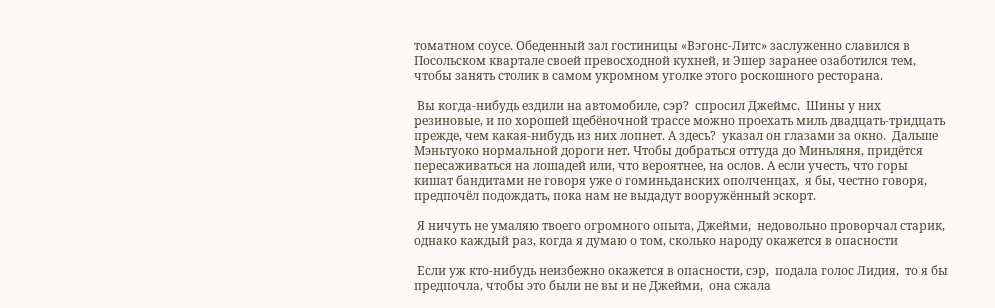томатном соусе. Обеденный зал гостиницы «Вэгонс-Литс» заслуженно славился в Посольском квартале своей превосходной кухней, и Эшер заранее озаботился тем, чтобы занять столик в самом укромном уголке этого роскошного ресторана.

 Вы когда-нибудь ездили на автомобиле, сэр?  спросил Джеймс.  Шины у них резиновые, и по хорошей щебёночной трассе можно проехать миль двадцать-тридцать прежде, чем какая-нибудь из них лопнет. А здесь?  указал он глазами за окно.  Дальше Мэньтуоко нормальной дороги нет. Чтобы добраться оттуда до Миньляня, придётся пересаживаться на лошадей или, что вероятнее, на ослов. А если учесть, что горы кишат бандитами не говоря уже о гоминьданских ополченцах,  я бы, честно говоря, предпочёл подождать, пока нам не выдадут вооружённый эскорт.

 Я ничуть не умаляю твоего огромного опыта, Джейми,  недовольно проворчал старик,  однако каждый раз, когда я думаю о том, сколько народу окажется в опасности

 Если уж кто-нибудь неизбежно окажется в опасности, сэр,  подала голос Лидия,  то я бы предпочла, чтобы это были не вы и не Джейми,  она сжала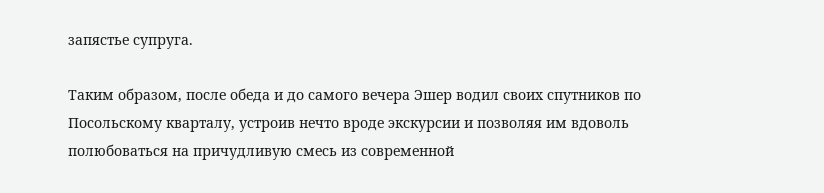запястье супруга.

Таким образом, после обеда и до самого вечера Эшер водил своих спутников по Посольскому кварталу, устроив нечто вроде экскурсии и позволяя им вдоволь полюбоваться на причудливую смесь из современной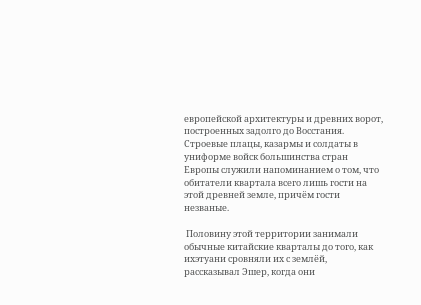европейской архитектуры и древних ворот, построенных задолго до Восстания. Строевые плацы, казармы и солдаты в униформе войск большинства стран Европы служили напоминанием о том, что обитатели квартала всего лишь гости на этой древней земле, причём гости незваные.

 Половину этой территории занимали обычные китайские кварталы до того, как ихэтуани сровняли их с землёй,  рассказывал Эшер, когда они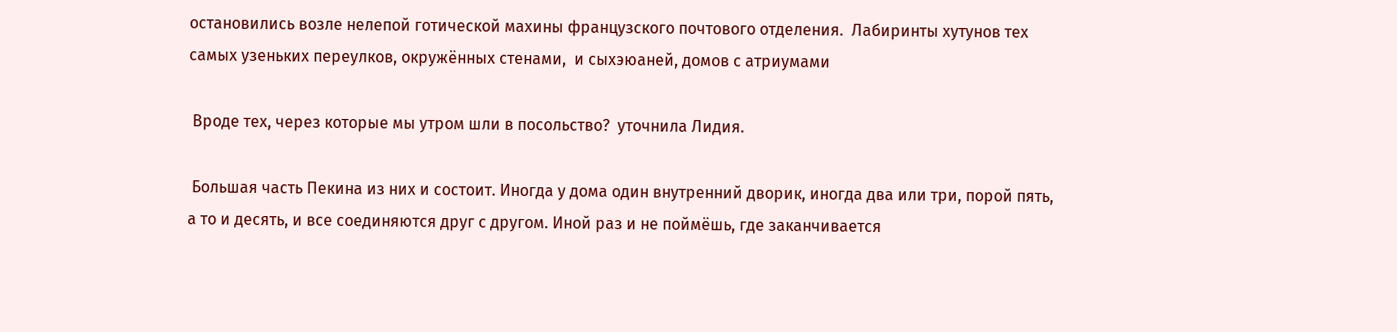остановились возле нелепой готической махины французского почтового отделения.  Лабиринты хутунов тех самых узеньких переулков, окружённых стенами,  и сыхэюаней, домов с атриумами

 Вроде тех, через которые мы утром шли в посольство?  уточнила Лидия.

 Большая часть Пекина из них и состоит. Иногда у дома один внутренний дворик, иногда два или три, порой пять, а то и десять, и все соединяются друг с другом. Иной раз и не поймёшь, где заканчивается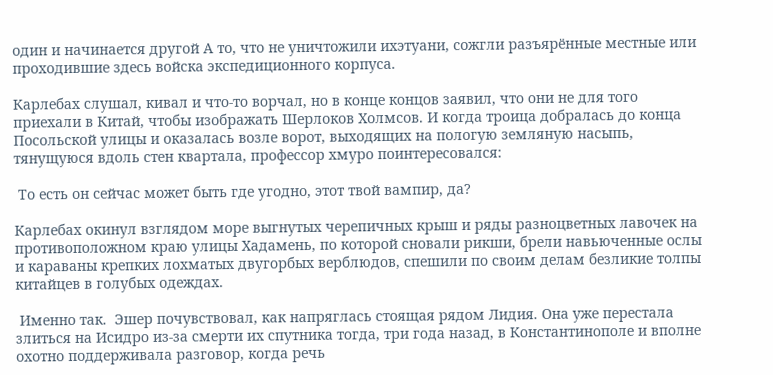один и начинается другой А то, что не уничтожили ихэтуани, сожгли разъярённые местные или проходившие здесь войска экспедиционного корпуса.

Карлебах слушал, кивал и что-то ворчал, но в конце концов заявил, что они не для того приехали в Китай, чтобы изображать Шерлоков Холмсов. И когда троица добралась до конца Посольской улицы и оказалась возле ворот, выходящих на пологую земляную насыпь, тянущуюся вдоль стен квартала, профессор хмуро поинтересовался:

 То есть он сейчас может быть где угодно, этот твой вампир, да?

Карлебах окинул взглядом море выгнутых черепичных крыш и ряды разноцветных лавочек на противоположном краю улицы Хадамень, по которой сновали рикши, брели навьюченные ослы и караваны крепких лохматых двугорбых верблюдов, спешили по своим делам безликие толпы китайцев в голубых одеждах.

 Именно так.  Эшер почувствовал, как напряглась стоящая рядом Лидия. Она уже перестала злиться на Исидро из-за смерти их спутника тогда, три года назад, в Константинополе и вполне охотно поддерживала разговор, когда речь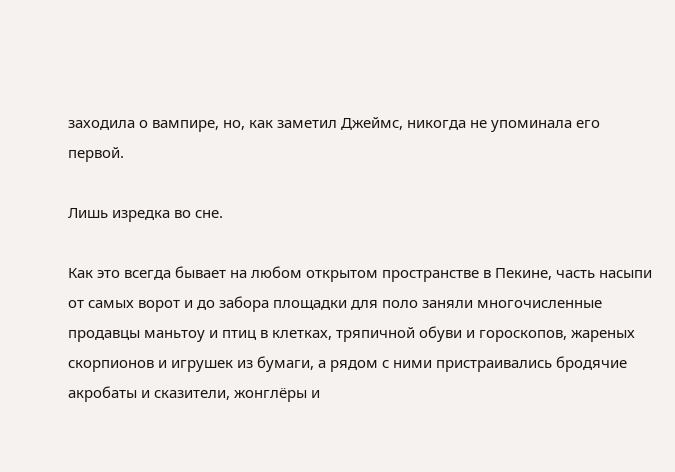заходила о вампире, но, как заметил Джеймс, никогда не упоминала его первой.

Лишь изредка во сне.

Как это всегда бывает на любом открытом пространстве в Пекине, часть насыпи от самых ворот и до забора площадки для поло заняли многочисленные продавцы маньтоу и птиц в клетках, тряпичной обуви и гороскопов, жареных скорпионов и игрушек из бумаги, а рядом с ними пристраивались бродячие акробаты и сказители, жонглёры и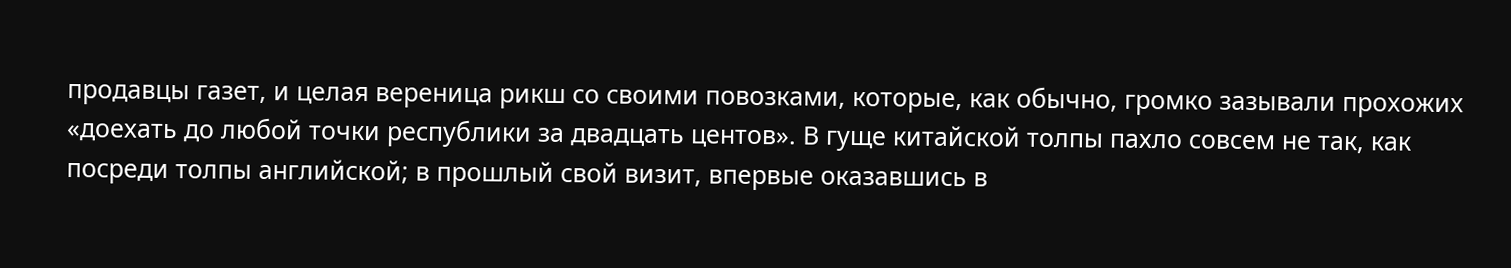продавцы газет, и целая вереница рикш со своими повозками, которые, как обычно, громко зазывали прохожих «доехать до любой точки республики за двадцать центов». В гуще китайской толпы пахло совсем не так, как посреди толпы английской; в прошлый свой визит, впервые оказавшись в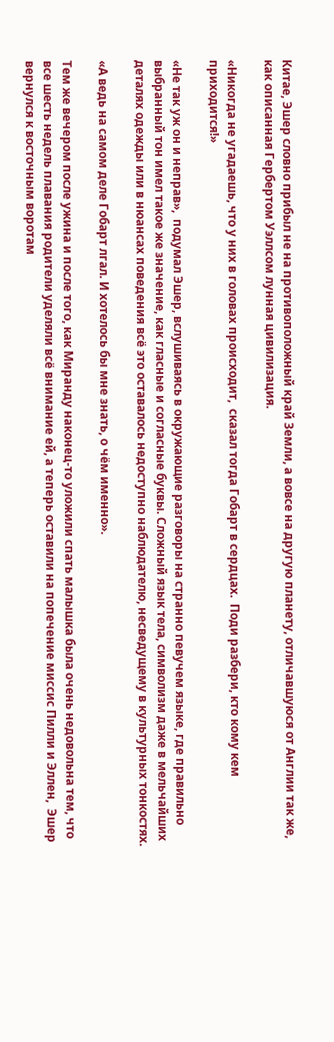Китае, Эшер словно прибыл не на противоположный край Земли, а вовсе на другую планету, отличавшуюся от Англии так же, как описанная Гербертом Уэллсом лунная цивилизация.

«Никогда не угадаешь, что у них в головах происходит,  сказал тогда Гобарт в сердцах.  Поди разбери, кто кому кем приходится!»

«Не так уж он и неправ»,  подумал Эшер, вслушиваясь в окружающие разговоры на странно певучем языке, где правильно выбранный тон имел такое же значение, как гласные и согласные буквы. Сложный язык тела, символизм даже в мельчайших деталях одежды или в нюансах поведения всё это оставалось недоступно наблюдателю, несведущему в культурных тонкостях.

«А ведь на самом деле Гобарт лгал. И хотелось бы мне знать, о чём именно».

Тем же вечером после ужина и после того, как Миранду наконец-то уложили спать малышка была очень недовольна тем, что все шесть недель плавания родители уделяли всё внимание ей, а теперь оставили на попечение миссис Пилли и Эллен,  Эшер вернулся к восточным воротам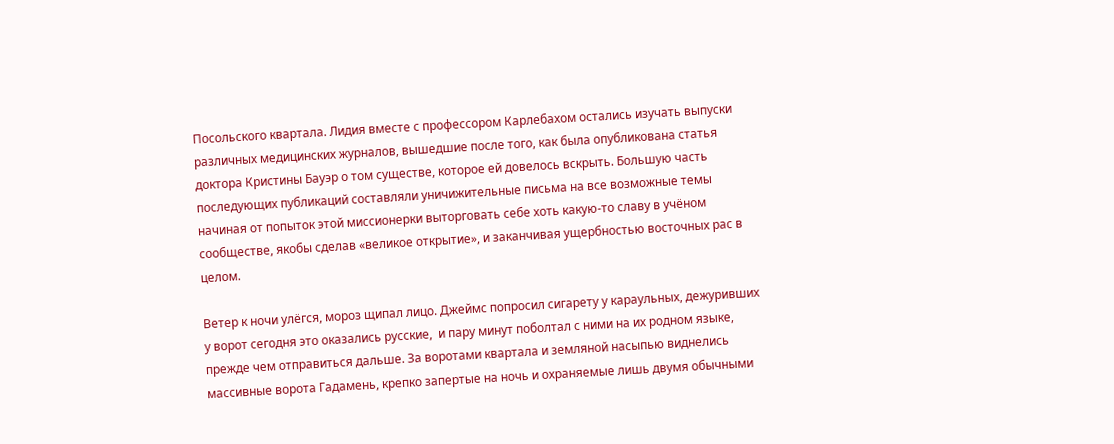Посольского квартала. Лидия вместе с профессором Карлебахом остались изучать выпуски различных медицинских журналов, вышедшие после того, как была опубликована статья доктора Кристины Бауэр о том существе, которое ей довелось вскрыть. Большую часть последующих публикаций составляли уничижительные письма на все возможные темы начиная от попыток этой миссионерки выторговать себе хоть какую-то славу в учёном сообществе, якобы сделав «великое открытие», и заканчивая ущербностью восточных рас в целом.

Ветер к ночи улёгся, мороз щипал лицо. Джеймс попросил сигарету у караульных, дежуривших у ворот сегодня это оказались русские,  и пару минут поболтал с ними на их родном языке, прежде чем отправиться дальше. За воротами квартала и земляной насыпью виднелись массивные ворота Гадамень, крепко запертые на ночь и охраняемые лишь двумя обычными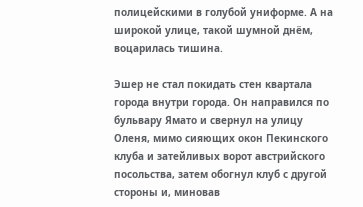полицейскими в голубой униформе. А на широкой улице, такой шумной днём, воцарилась тишина.

Эшер не стал покидать стен квартала города внутри города. Он направился по бульвару Ямато и свернул на улицу Оленя, мимо сияющих окон Пекинского клуба и затейливых ворот австрийского посольства, затем обогнул клуб с другой стороны и, миновав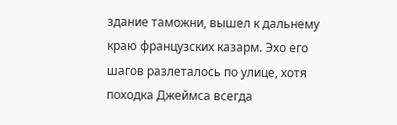здание таможни, вышел к дальнему краю французских казарм. Эхо его шагов разлеталось по улице, хотя походка Джеймса всегда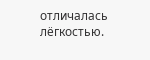отличалась лёгкостью.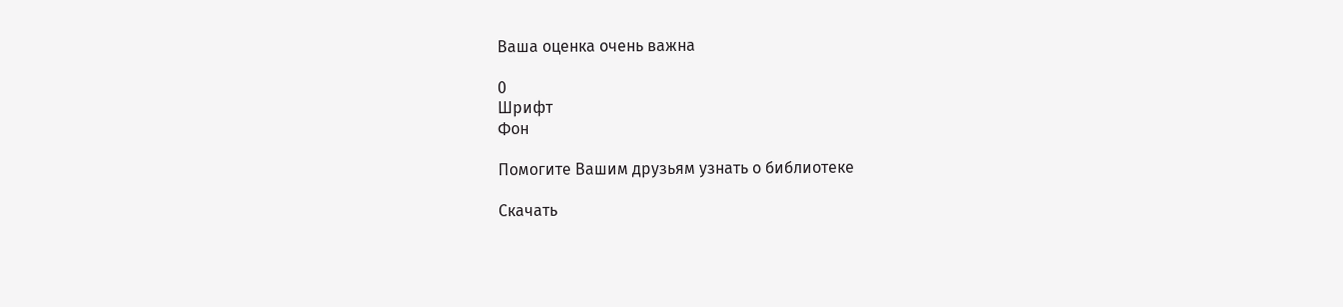Ваша оценка очень важна

0
Шрифт
Фон

Помогите Вашим друзьям узнать о библиотеке

Скачать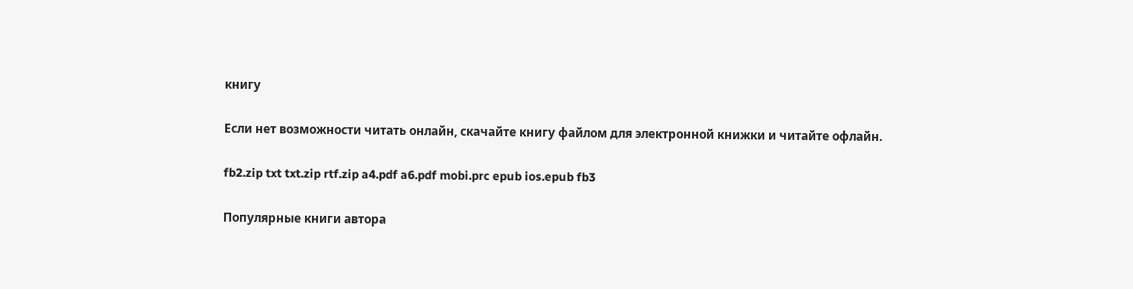книгу

Если нет возможности читать онлайн, скачайте книгу файлом для электронной книжки и читайте офлайн.

fb2.zip txt txt.zip rtf.zip a4.pdf a6.pdf mobi.prc epub ios.epub fb3

Популярные книги автора